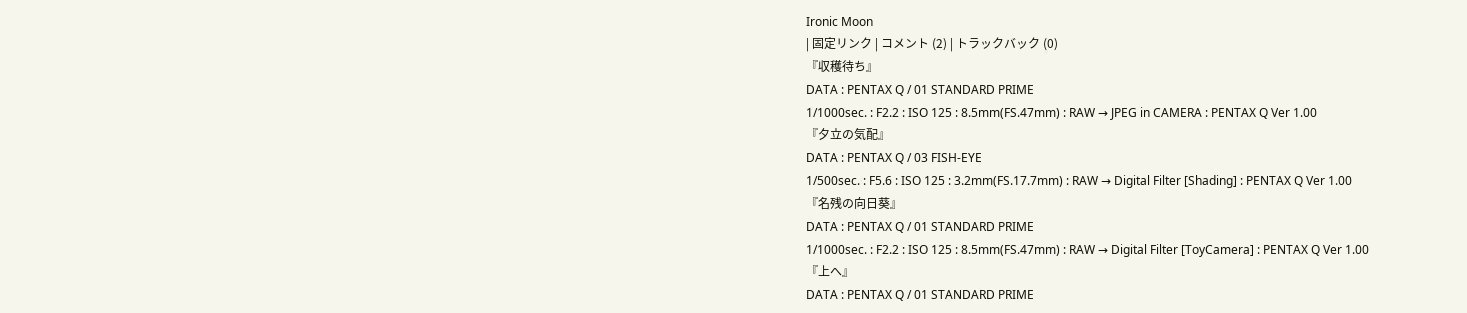Ironic Moon
| 固定リンク | コメント (2) | トラックバック (0)
『収穫待ち』
DATA : PENTAX Q / 01 STANDARD PRIME
1/1000sec. : F2.2 : ISO 125 : 8.5mm(FS.47mm) : RAW → JPEG in CAMERA : PENTAX Q Ver 1.00
『夕立の気配』
DATA : PENTAX Q / 03 FISH-EYE
1/500sec. : F5.6 : ISO 125 : 3.2mm(FS.17.7mm) : RAW → Digital Filter [Shading] : PENTAX Q Ver 1.00
『名残の向日葵』
DATA : PENTAX Q / 01 STANDARD PRIME
1/1000sec. : F2.2 : ISO 125 : 8.5mm(FS.47mm) : RAW → Digital Filter [ToyCamera] : PENTAX Q Ver 1.00
『上へ』
DATA : PENTAX Q / 01 STANDARD PRIME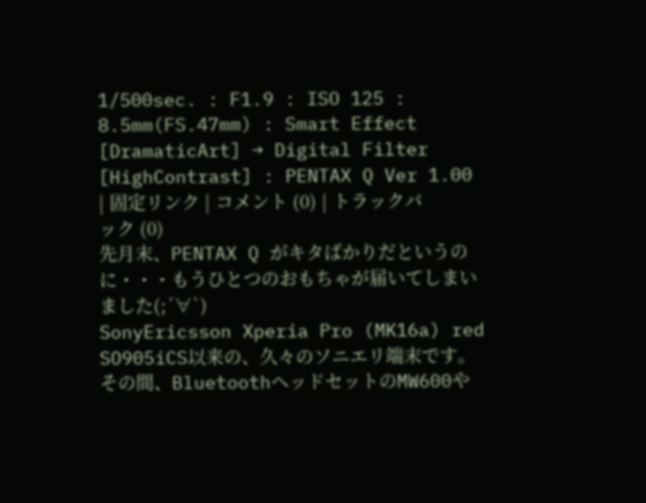1/500sec. : F1.9 : ISO 125 : 8.5mm(FS.47mm) : Smart Effect [DramaticArt] → Digital Filter [HighContrast] : PENTAX Q Ver 1.00
| 固定リンク | コメント (0) | トラックバック (0)
先月末、PENTAX Q がキタばかりだというのに・・・もうひとつのおもちゃが届いてしまいました(;´∀`)
SonyEricsson Xperia Pro (MK16a) red
SO905iCS以来の、久々のソニエリ端末です。
その間、BluetoothヘッドセットのMW600や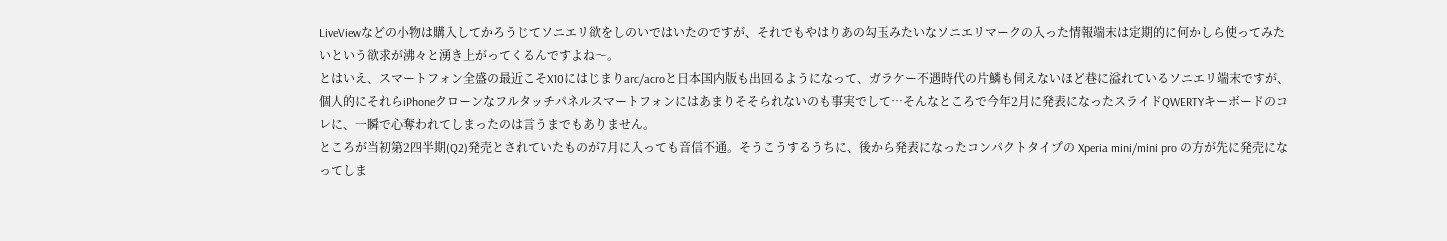LiveViewなどの小物は購入してかろうじてソニエリ欲をしのいではいたのですが、それでもやはりあの勾玉みたいなソニエリマークの入った情報端末は定期的に何かしら使ってみたいという欲求が沸々と湧き上がってくるんですよね〜。
とはいえ、スマートフォン全盛の最近こそX10にはじまりarc/acroと日本国内版も出回るようになって、ガラケー不遇時代の片鱗も伺えないほど巷に溢れているソニエリ端末ですが、個人的にそれらiPhoneクローンなフルタッチパネルスマートフォンにはあまりそそられないのも事実でして…そんなところで今年2月に発表になったスライドQWERTYキーボードのコレに、一瞬で心奪われてしまったのは言うまでもありません。
ところが当初第2四半期(Q2)発売とされていたものが7月に入っても音信不通。そうこうするうちに、後から発表になったコンパクトタイプの Xperia mini/mini pro の方が先に発売になってしま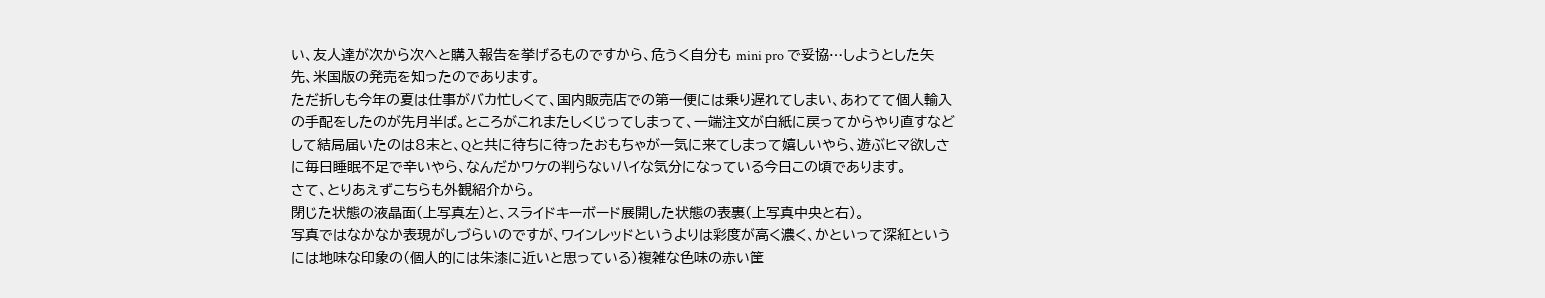い、友人達が次から次へと購入報告を挙げるものですから、危うく自分も mini pro で妥協…しようとした矢先、米国版の発売を知ったのであります。
ただ折しも今年の夏は仕事がバカ忙しくて、国内販売店での第一便には乗り遅れてしまい、あわてて個人輸入の手配をしたのが先月半ば。ところがこれまたしくじってしまって、一端注文が白紙に戻ってからやり直すなどして結局届いたのは8末と、Qと共に待ちに待ったおもちゃが一気に来てしまって嬉しいやら、遊ぶヒマ欲しさに毎日睡眠不足で辛いやら、なんだかワケの判らないハイな気分になっている今日この頃であります。
さて、とりあえずこちらも外観紹介から。
閉じた状態の液晶面(上写真左)と、スライドキーボード展開した状態の表裏(上写真中央と右)。
写真ではなかなか表現がしづらいのですが、ワインレッドというよりは彩度が高く濃く、かといって深紅というには地味な印象の(個人的には朱漆に近いと思っている)複雑な色味の赤い筐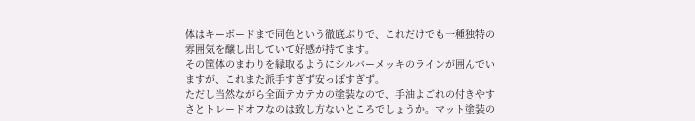体はキーボードまで同色という徹底ぶりで、これだけでも一種独特の雰囲気を醸し出していて好感が持てます。
その筐体のまわりを縁取るようにシルバーメッキのラインが囲んでいますが、これまた派手すぎず安っぽすぎず。
ただし当然ながら全面テカテカの塗装なので、手油よごれの付きやすさとトレードオフなのは致し方ないところでしょうか。マット塗装の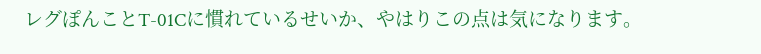レグぽんことT-01Cに慣れているせいか、やはりこの点は気になります。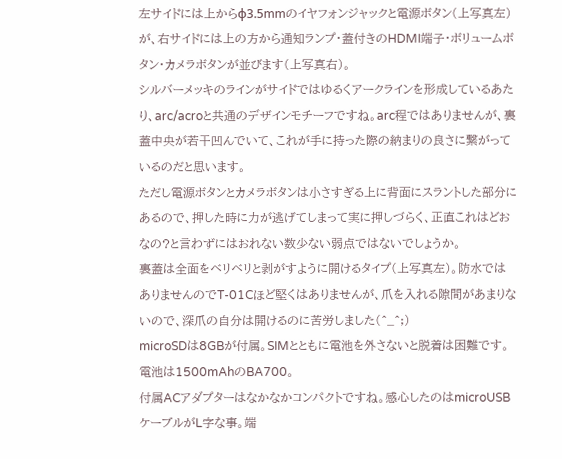左サイドには上からφ3.5mmのイヤフォンジャックと電源ボタン(上写真左)が、右サイドには上の方から通知ランプ・蓋付きのHDMI端子・ボリュームボタン・カメラボタンが並びます(上写真右)。
シルバーメッキのラインがサイドではゆるくアークラインを形成しているあたり、arc/acroと共通のデザインモチーフですね。arc程ではありませんが、裏蓋中央が若干凹んでいて、これが手に持った際の納まりの良さに繋がっているのだと思います。
ただし電源ボタンとカメラボタンは小さすぎる上に背面にスラントした部分にあるので、押した時に力が逃げてしまって実に押しづらく、正直これはどおなの?と言わずにはおれない数少ない弱点ではないでしょうか。
裏蓋は全面をベリベリと剥がすように開けるタイプ(上写真左)。防水ではありませんのでT-01Cほど堅くはありませんが、爪を入れる隙間があまりないので、深爪の自分は開けるのに苦労しました(^_^;)
microSDは8GBが付属。SIMとともに電池を外さないと脱着は困難です。電池は1500mAhのBA700。
付属ACアダプターはなかなかコンパクトですね。感心したのはmicroUSBケーブルがL字な事。端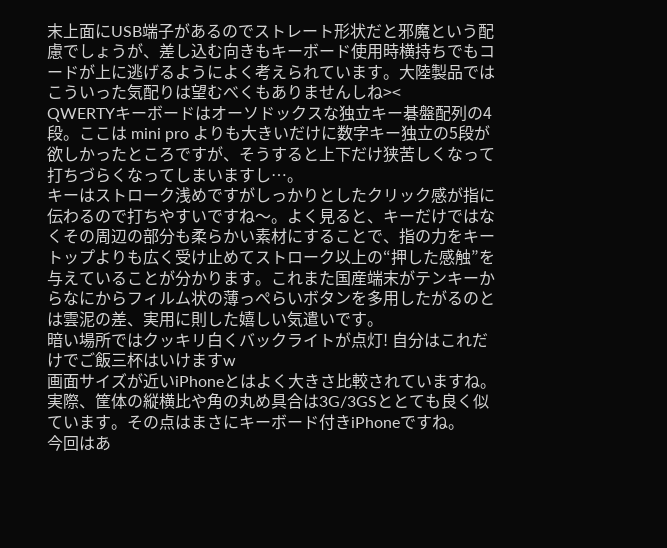末上面にUSB端子があるのでストレート形状だと邪魔という配慮でしょうが、差し込む向きもキーボード使用時横持ちでもコードが上に逃げるようによく考えられています。大陸製品ではこういった気配りは望むべくもありませんしね><
QWERTYキーボードはオーソドックスな独立キー碁盤配列の4段。ここは mini pro よりも大きいだけに数字キー独立の5段が欲しかったところですが、そうすると上下だけ狭苦しくなって打ちづらくなってしまいますし…。
キーはストローク浅めですがしっかりとしたクリック感が指に伝わるので打ちやすいですね〜。よく見ると、キーだけではなくその周辺の部分も柔らかい素材にすることで、指の力をキートップよりも広く受け止めてストローク以上の“押した感触”を与えていることが分かります。これまた国産端末がテンキーからなにからフィルム状の薄っぺらいボタンを多用したがるのとは雲泥の差、実用に則した嬉しい気遣いです。
暗い場所ではクッキリ白くバックライトが点灯! 自分はこれだけでご飯三杯はいけますw
画面サイズが近いiPhoneとはよく大きさ比較されていますね。実際、筐体の縦横比や角の丸め具合は3G/3GSととても良く似ています。その点はまさにキーボード付きiPhoneですね。
今回はあ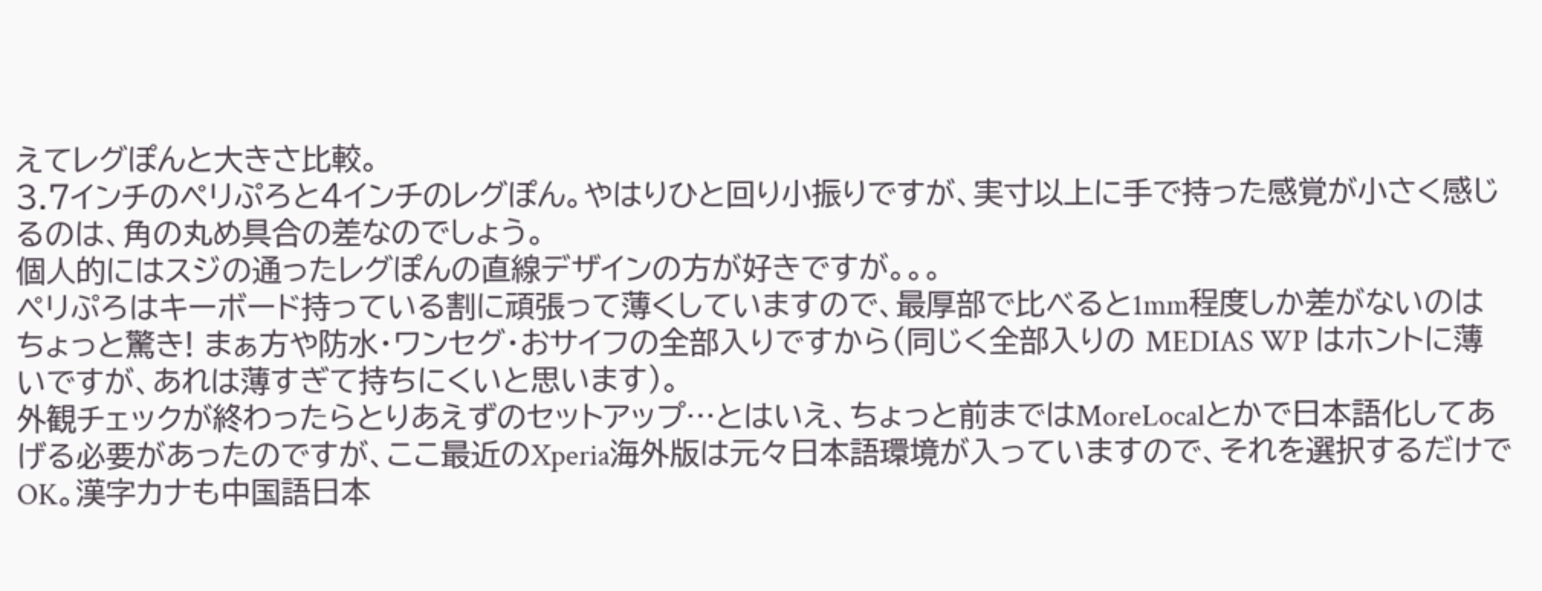えてレグぽんと大きさ比較。
3.7インチのペリぷろと4インチのレグぽん。やはりひと回り小振りですが、実寸以上に手で持った感覚が小さく感じるのは、角の丸め具合の差なのでしょう。
個人的にはスジの通ったレグぽんの直線デザインの方が好きですが。。。
ペリぷろはキーボード持っている割に頑張って薄くしていますので、最厚部で比べると1mm程度しか差がないのはちょっと驚き! まぁ方や防水・ワンセグ・おサイフの全部入りですから(同じく全部入りの MEDIAS WP はホントに薄いですが、あれは薄すぎて持ちにくいと思います)。
外観チェックが終わったらとりあえずのセットアップ…とはいえ、ちょっと前まではMoreLocalとかで日本語化してあげる必要があったのですが、ここ最近のXperia海外版は元々日本語環境が入っていますので、それを選択するだけでOK。漢字カナも中国語日本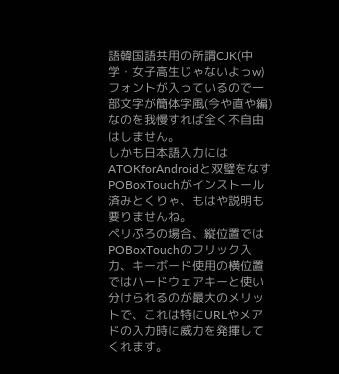語韓国語共用の所謂CJK(中学・女子高生じゃないよっw)フォントが入っているので一部文字が簡体字風(今や直や編)なのを我慢すれば全く不自由はしません。
しかも日本語入力にはATOKforAndroidと双璧をなすPOBoxTouchがインストール済みとくりゃ、もはや説明も要りませんね。
ペリぷろの場合、縦位置ではPOBoxTouchのフリック入力、キーボード使用の横位置ではハードウェアキーと使い分けられるのが最大のメリットで、これは特にURLやメアドの入力時に威力を発揮してくれます。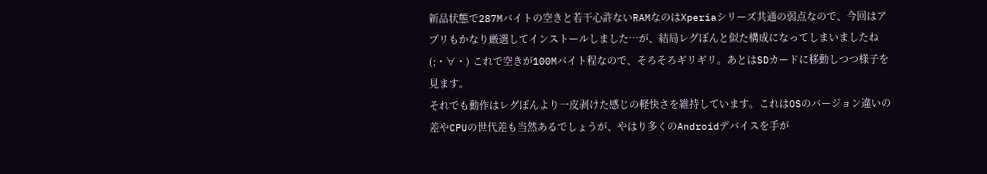新品状態で287Mバイトの空きと若干心許ないRAMなのはXperiaシリーズ共通の弱点なので、今回はアプリもかなり厳選してインストールしました…が、結局レグぽんと似た構成になってしまいましたね(;・∀・) これで空きが100Mバイト程なので、そろそろギリギリ。あとはSDカードに移動しつつ様子を見ます。
それでも動作はレグぽんより一皮剥けた感じの軽快さを維持しています。これはOSのバージョン違いの差やCPUの世代差も当然あるでしょうが、やはり多くのAndroidデバイスを手が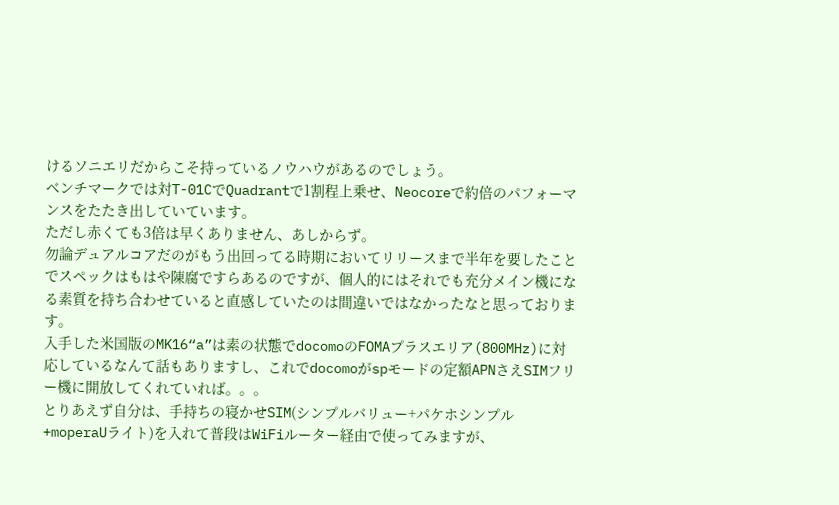けるソニエリだからこそ持っているノウハウがあるのでしょう。
ベンチマークでは対T-01CでQuadrantで1割程上乗せ、Neocoreで約倍のパフォーマンスをたたき出していています。
ただし赤くても3倍は早くありません、あしからず。
勿論デュアルコアだのがもう出回ってる時期においてリリースまで半年を要したことでスペックはもはや陳腐ですらあるのですが、個人的にはそれでも充分メイン機になる素質を持ち合わせていると直感していたのは間違いではなかったなと思っております。
入手した米国版のMK16“a”は素の状態でdocomoのFOMAプラスエリア(800MHz)に対応しているなんて話もありますし、これでdocomoがspモードの定額APNさえSIMフリー機に開放してくれていれば。。。
とりあえず自分は、手持ちの寝かせSIM(シンプルバリュー+パケホシンプル+moperaUライト)を入れて普段はWiFiルーター経由で使ってみますが、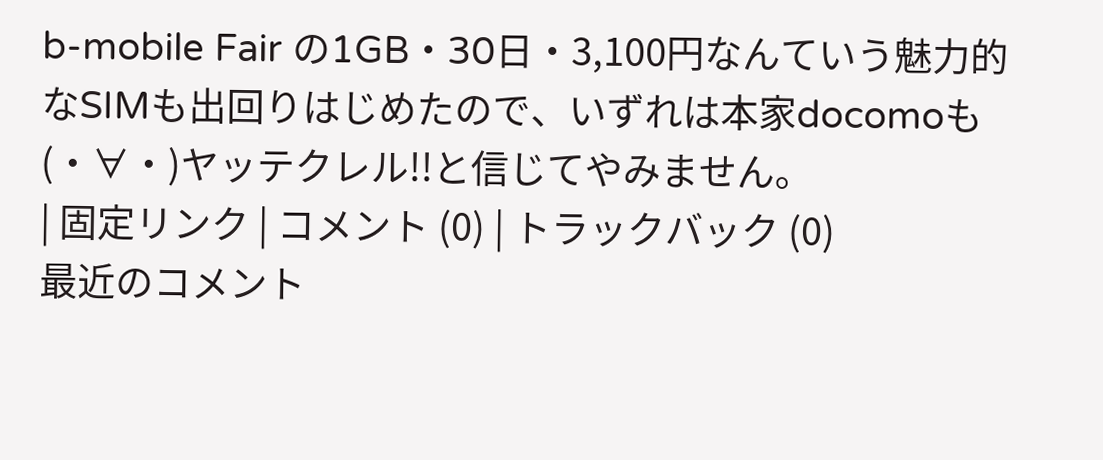b-mobile Fair の1GB・30日・3,100円なんていう魅力的なSIMも出回りはじめたので、いずれは本家docomoも(・∀・)ヤッテクレル!!と信じてやみません。
| 固定リンク | コメント (0) | トラックバック (0)
最近のコメント